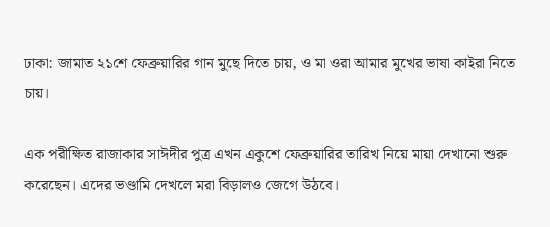ঢাকা: জামাত ২১শে ফেব্রুয়ারির গান মুছে দিতে চায়, ও মা ওরা আমার মুখের ভাষা কাইরা নিতে চায়।

এক পরীক্ষিত রাজাকার সাঈদীর পুত্র এখন একুশে ফেব্রুয়ারির তারিখ নিয়ে মায়া দেখানো শুরু করেছেন‌। এদের ভণ্ডামি দেখলে মরা বিড়ালও জেগে উঠবে।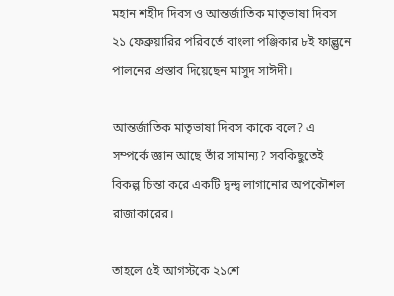মহান শহীদ দিবস ও আন্তর্জাতিক মাতৃভাষা দিবস ২১ ফেব্রুয়ারির পরিবর্তে বাংলা পঞ্জিকার ৮ই ফাল্গুনে পালনের প্রস্তাব দিয়েছেন মাসুদ সাঈদী।

আন্তর্জাতিক মাতৃভাষা দিবস কাকে বলে? এ সম্পর্কে জ্ঞান আছে তাঁর সামান্য? সবকিছুতেই বিকল্প চিন্তা করে একটি দ্বন্দ্ব লাগানোর অপকৌশল রাজাকারের।

তাহলে ৫ই আগস্টকে ২১শে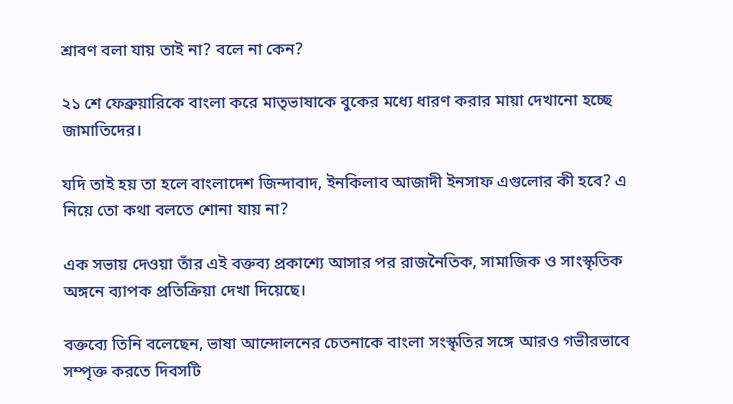শ্রাবণ বলা যায় তাই না? বলে না কেন?

২১ শে ফেব্রুয়ারিকে বাংলা করে মাতৃভাষাকে বুকের মধ্যে ধারণ করার মায়া দেখানো হচ্ছে জামাতিদের।

যদি তাই হয় তা হলে বাংলাদেশ জিন্দাবাদ, ইনকিলাব আজাদী ইনসাফ এগুলোর কী হবে? এ নিয়ে তো কথা বলতে শোনা যায় না?

এক সভায় দেওয়া তাঁর এই বক্তব্য প্রকাশ্যে আসার পর রাজনৈতিক, সামাজিক ও সাংস্কৃতিক অঙ্গনে ব্যাপক প্রতিক্রিয়া দেখা দিয়েছে।

বক্তব্যে তিনি বলেছেন, ভাষা আন্দোলনের চেতনাকে বাংলা সংস্কৃতির সঙ্গে আরও গভীরভাবে সম্পৃক্ত করতে দিবসটি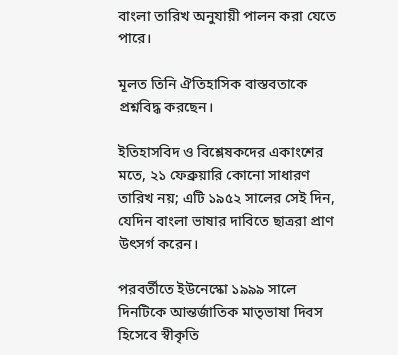বাংলা তারিখ অনুযায়ী পালন করা যেতে পারে।

মূলত তিনি ঐতিহাসিক বাস্তবতাকে প্রশ্নবিদ্ধ করছেন।

ইতিহাসবিদ ও বিশ্লেষকদের একাংশের মতে, ২১ ফেব্রুয়ারি কোনো সাধারণ তারিখ নয়; এটি ১৯৫২ সালের সেই দিন, যেদিন বাংলা ভাষার দাবিতে ছাত্ররা প্রাণ উৎসর্গ করেন।

পরবর্তীতে ইউনেস্কো ১৯৯৯ সালে দিনটিকে আন্তর্জাতিক মাতৃভাষা দিবস হিসেবে স্বীকৃতি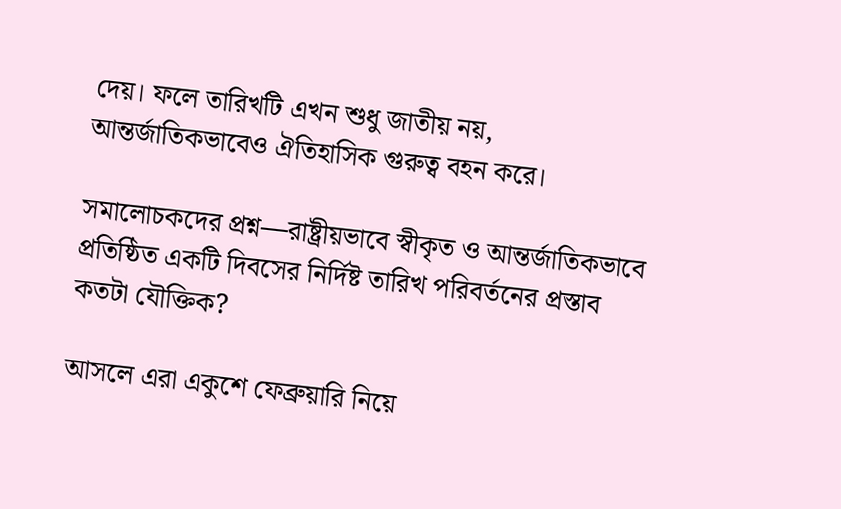দেয়। ফলে তারিখটি এখন শুধু জাতীয় নয়, আন্তর্জাতিকভাবেও ঐতিহাসিক গুরুত্ব বহন করে।

সমালোচকদের প্রশ্ন—রাষ্ট্রীয়ভাবে স্বীকৃত ও আন্তর্জাতিকভাবে প্রতিষ্ঠিত একটি দিবসের নির্দিষ্ট তারিখ পরিবর্তনের প্রস্তাব কতটা যৌক্তিক?

আসলে এরা একুশে ফেব্রুয়ারি নিয়ে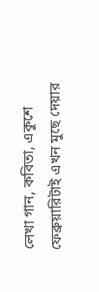লেখা গান, কবিতা, একুশে ফেব্রুয়ারিটাই এখন মুছে দেয়ার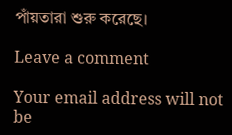পাঁয়তারা শুরু করেছে।

Leave a comment

Your email address will not be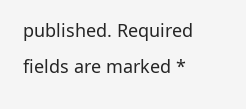published. Required fields are marked *